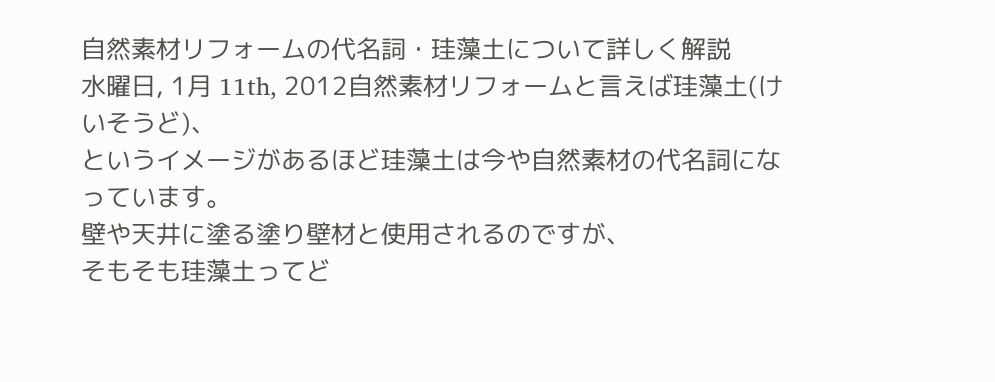自然素材リフォームの代名詞・珪藻土について詳しく解説
水曜日, 1月 11th, 2012自然素材リフォームと言えば珪藻土(けいそうど)、
というイメージがあるほど珪藻土は今や自然素材の代名詞になっています。
壁や天井に塗る塗り壁材と使用されるのですが、
そもそも珪藻土ってど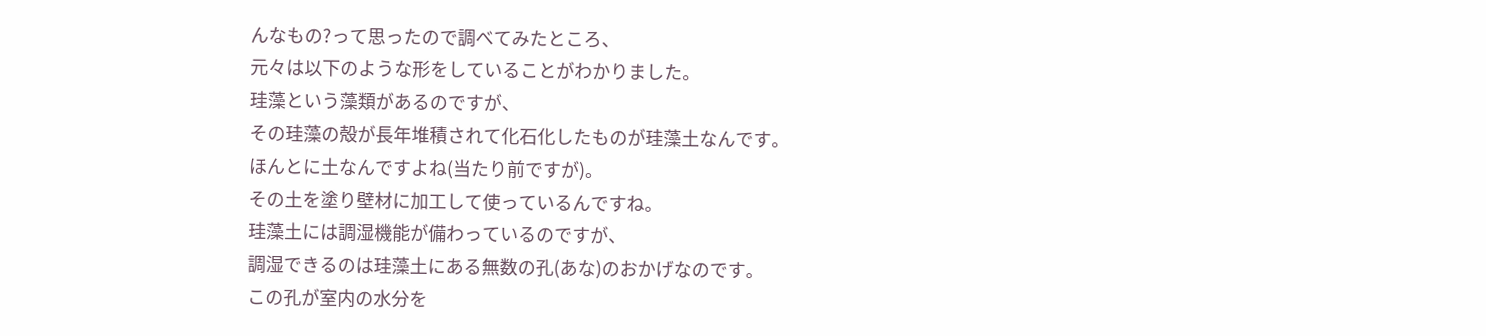んなもの?って思ったので調べてみたところ、
元々は以下のような形をしていることがわかりました。
珪藻という藻類があるのですが、
その珪藻の殻が長年堆積されて化石化したものが珪藻土なんです。
ほんとに土なんですよね(当たり前ですが)。
その土を塗り壁材に加工して使っているんですね。
珪藻土には調湿機能が備わっているのですが、
調湿できるのは珪藻土にある無数の孔(あな)のおかげなのです。
この孔が室内の水分を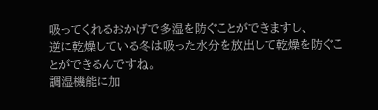吸ってくれるおかげで多湿を防ぐことができますし、
逆に乾燥している冬は吸った水分を放出して乾燥を防ぐことができるんですね。
調湿機能に加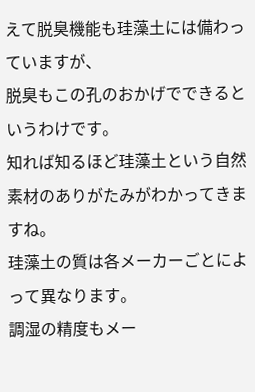えて脱臭機能も珪藻土には備わっていますが、
脱臭もこの孔のおかげでできるというわけです。
知れば知るほど珪藻土という自然素材のありがたみがわかってきますね。
珪藻土の質は各メーカーごとによって異なります。
調湿の精度もメー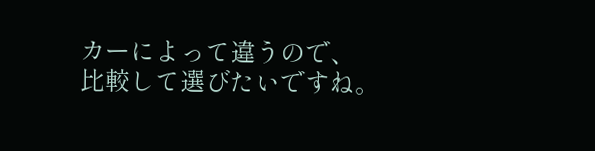カーによって違うので、
比較して選びたいですね。